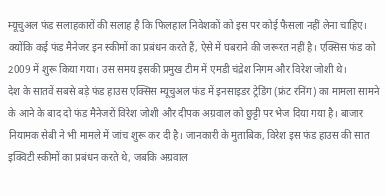म्यूचुअल फंड सलाहकारों की सलाह है कि फिलहाल निवेशकों को इस पर कोई फैसला नहीं लेना चाहिए। क्योंकि कई फंड मैनेजर इन स्कीमों का प्रबंधन करते हैं, ऐसे में घबराने की जरूरत नहीं है। एक्सिस फंड को 2009 में शुरू किया गया। उस समय इसकी प्रमुख टीम में एमडी चंद्रेश निगम और विरेश जोशी थे।
देश के सातवें सबसे बड़े फंड हाउस एक्सिस म्यूचुअल फंड में इनसाइडर ट्रेडिंग (फ्रंट रनिंग) का मामला सामने के आने के बाद दो फंड मैनेजरों विरेश जोशी और दीपक अग्रवाल को छुट्टी पर भेज दिया गया है। बाजार नियामक सेबी ने भी मामले में जांच शुरू कर दी है। जानकारी के मुताबिक, विरेश इस फंड हाउस की सात इक्विटी स्कीमों का प्रबंधन करते थे, जबकि अग्रवाल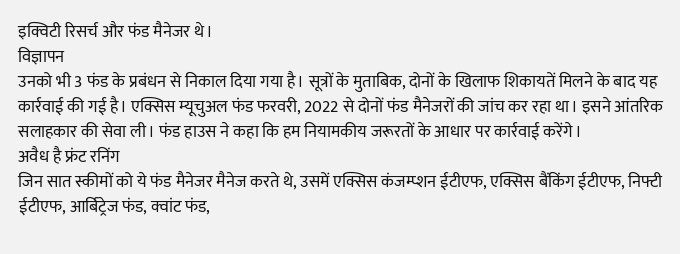इक्विटी रिसर्च और फंड मैनेजर थे।
विज्ञापन
उनको भी 3 फंड के प्रबंधन से निकाल दिया गया है। सूत्रों के मुताबिक, दोनों के खिलाफ शिकायतें मिलने के बाद यह कार्रवाई की गई है। एक्सिस म्यूचुअल फंड फरवरी, 2022 से दोनों फंड मैनेजरों की जांच कर रहा था। इसने आंतरिक सलाहकार की सेवा ली। फंड हाउस ने कहा कि हम नियामकीय जरूरतों के आधार पर कार्रवाई करेंगे।
अवैध है फ्रंट रनिंग
जिन सात स्कीमों को ये फंड मैनेजर मैनेज करते थे, उसमें एक्सिस कंजम्प्शन ईटीएफ, एक्सिस बैंकिंग ईटीएफ, निफ्टी ईटीएफ, आर्बिट्रेज फंड, क्वांट फंड,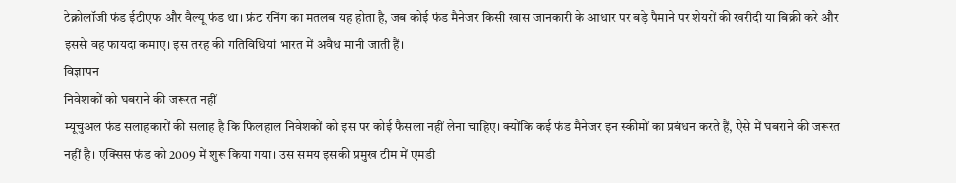टेक्नोलॉजी फंड ईटीएफ और वैल्यू फंड था। फ्रंट रनिंग का मतलब यह होता है, जब कोई फंड मैनेजर किसी खास जानकारी के आधार पर बड़े पैमाने पर शेयरों की खरीदी या बिक्री करे और इससे वह फायदा कमाए। इस तरह की गतिविधियां भारत में अवैध मानी जाती हैं।
विज्ञापन
निवेशकों को घबराने की जरूरत नहीं
म्यूचुअल फंड सलाहकारों की सलाह है कि फिलहाल निवेशकों को इस पर कोई फैसला नहीं लेना चाहिए। क्योंकि कई फंड मैनेजर इन स्कीमों का प्रबंधन करते हैं, ऐसे में घबराने की जरूरत नहीं है। एक्सिस फंड को 2009 में शुरू किया गया। उस समय इसकी प्रमुख टीम में एमडी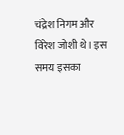चंद्रेश निगम और विरेश जोशी थे। इस समय इसका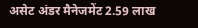असेट अंडर मैनेजमेंट 2.59 लाख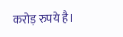करोड़ रुपये है।